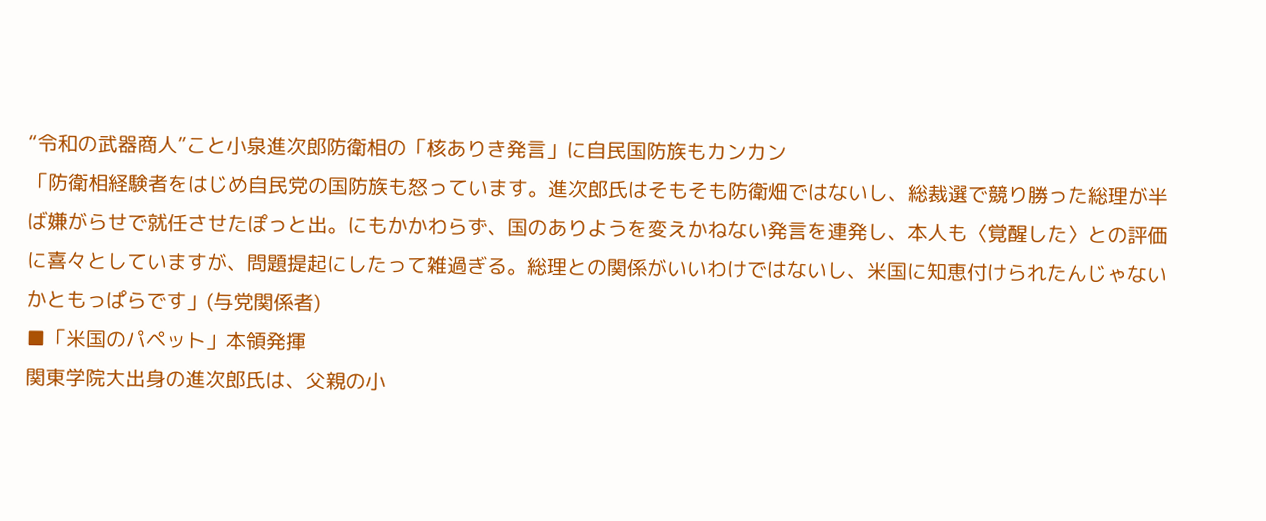“令和の武器商人”こと小泉進次郎防衛相の「核ありき発言」に自民国防族もカンカン
「防衛相経験者をはじめ自民党の国防族も怒っています。進次郎氏はそもそも防衛畑ではないし、総裁選で競り勝った総理が半ば嫌がらせで就任させたぽっと出。にもかかわらず、国のありようを変えかねない発言を連発し、本人も〈覚醒した〉との評価に喜々としていますが、問題提起にしたって雑過ぎる。総理との関係がいいわけではないし、米国に知恵付けられたんじゃないかともっぱらです」(与党関係者)
■「米国のパペット」本領発揮
関東学院大出身の進次郎氏は、父親の小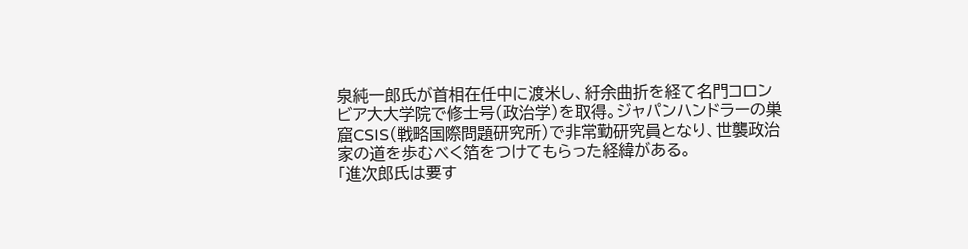泉純一郎氏が首相在任中に渡米し、紆余曲折を経て名門コロンビア大大学院で修士号(政治学)を取得。ジャパンハンドラーの巣窟CSIS(戦略国際問題研究所)で非常勤研究員となり、世襲政治家の道を歩むべく箔をつけてもらった経緯がある。
「進次郎氏は要す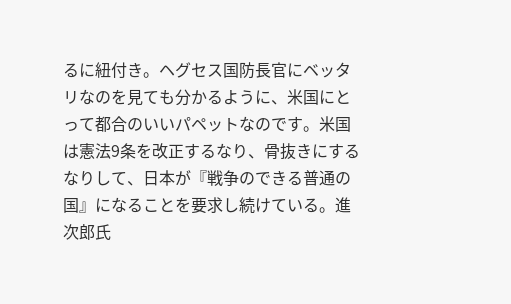るに紐付き。ヘグセス国防長官にベッタリなのを見ても分かるように、米国にとって都合のいいパペットなのです。米国は憲法9条を改正するなり、骨抜きにするなりして、日本が『戦争のできる普通の国』になることを要求し続けている。進次郎氏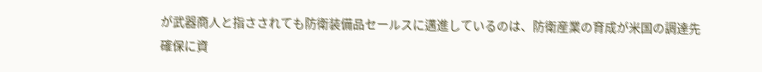が武器商人と指さされても防衛装備品セールスに邁進しているのは、防衛産業の育成が米国の調達先確保に資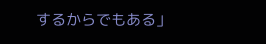するからでもある」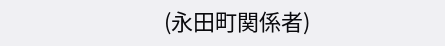(永田町関係者)